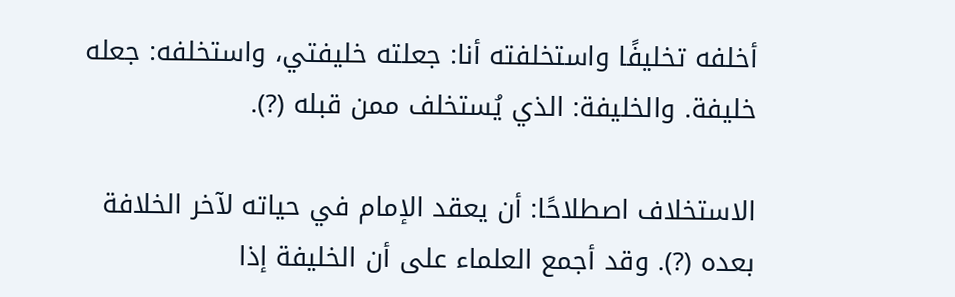أخلفه تخليفًا واستخلفته أنا: جعلته خليفتي، واستخلفه: جعله خليفة. والخليفة: الذي يُستخلف ممن قبله (?).

الاستخلاف اصطلاحًا: أن يعقد الإمام في حياته لآخر الخلافة بعده (?). وقد أجمع العلماء على أن الخليفة إذا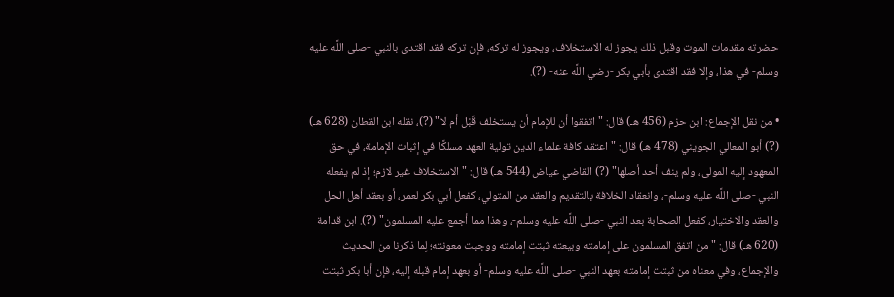حضرته مقدمات الموت وقبل ذلك يجوز له الاستخلاف، ويجوز له تركه، فإن تركه فقد اقتدى بالنبي -صلى اللَّه عليه وسلم- في هذا، وإلا فقد اقتدى بأبي بكر -رضي اللَّه عنه- (?).

• من نقل الإجماع: ابن حزم (456 هـ) قال: "اتفقوا أن للإمام أن يستخلف قَبْل أم لا" (?)، نقله ابن القطان (628 هـ) (?) أبو المعالي الجويني (478 هـ) قال: "اعتقد كافة علماء الدين تولية العهد مسلكًا في إثبات الإمامة، في حق المعهود إليه المولى، ولم ينف أحد أصلها" (?) القاضي عياض (544 هـ) قال: "الاستخلاف غير لازم؛ إذ لم يفعله النبي -صلى اللَّه عليه وسلم-، وانعقاد الخلافة بالتقديم والعقد من المتولي، كفعل أبي بكر لعمر، أو بعقد أهل الحل والعقد والاختيار، كفعل الصحابة بعد النبي -صلى اللَّه عليه وسلم-، وهذا مما أجمع عليه المسلمون" (?). ابن قدامة (620 هـ) قال: "من اتفق المسلمون على إمامته وبيعته ثبتت إمامته ووجبت معونته؛ لِما ذكرنا من الحديث والإجماع، وفي معناه من ثبتت إمامته بعهد النبي -صلى اللَّه عليه وسلم- أو بعهد إمام قبله إليه، فإن أبا بكر ثبتت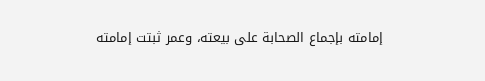إمامته بإجماع الصحابة على بيعته، وعمر ثبتت إمامته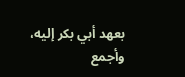بعهد أبي بكر إليه، وأجمع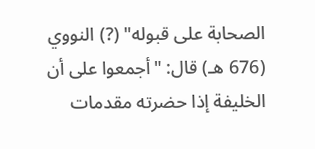الصحابة على قبوله" (?) النووي (676 هـ) قال: "أجمعوا على أن الخليفة إذا حضرته مقدمات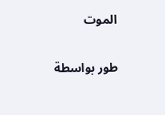الموت

طور بواسطة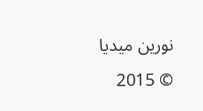نورين ميديا © 2015